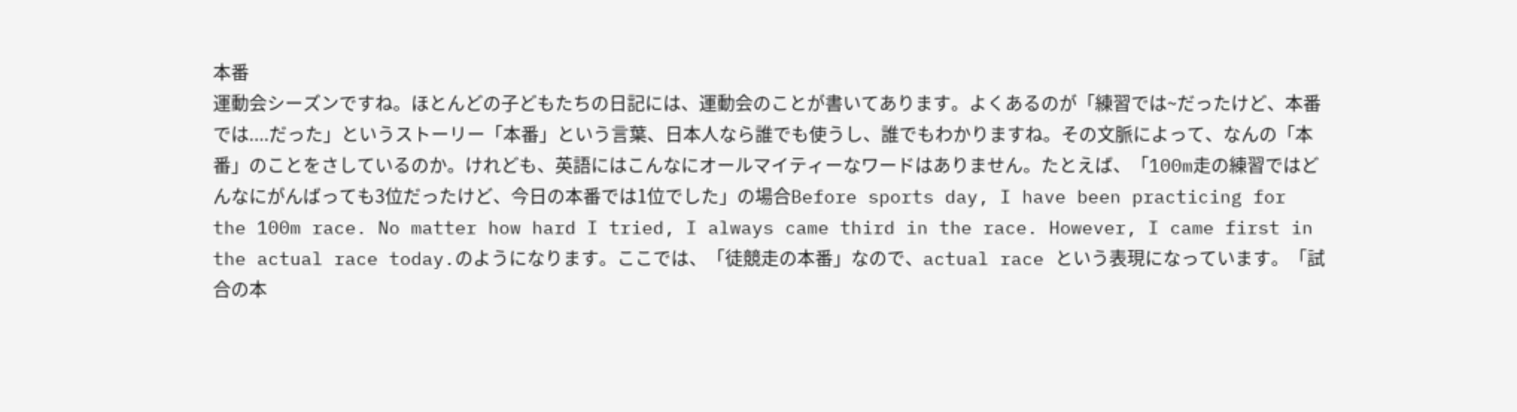本番
運動会シーズンですね。ほとんどの子どもたちの日記には、運動会のことが書いてあります。よくあるのが「練習では~だったけど、本番では....だった」というストーリー「本番」という言葉、日本人なら誰でも使うし、誰でもわかりますね。その文脈によって、なんの「本番」のことをさしているのか。けれども、英語にはこんなにオールマイティーなワードはありません。たとえば、「100m走の練習ではどんなにがんばっても3位だったけど、今日の本番では1位でした」の場合Before sports day, I have been practicing for the 100m race. No matter how hard I tried, I always came third in the race. However, I came first in the actual race today.のようになります。ここでは、「徒競走の本番」なので、actual race という表現になっています。「試合の本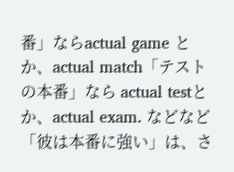番」ならactual game とか、actual match「テストの本番」なら actual testとか、actual exam. などなど「彼は本番に強い」は、さ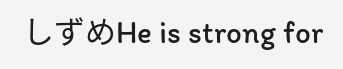しずめHe is strong for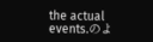the actual events.のよ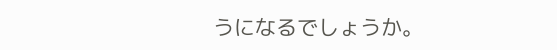うになるでしょうか。